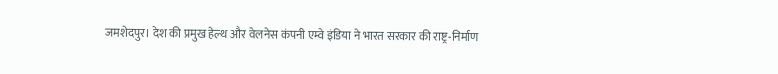जमशेदपुर। देश की प्रमुख हेल्थ और वेलनेस कंपनी एम्वे इंडिया ने भारत सरकार की राष्ट्र-निर्माण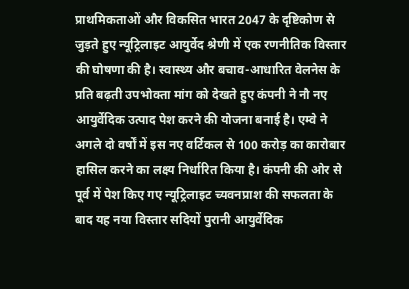प्राथमिकताओं और विकसित भारत 2047 के दृष्टिकोण से जुड़ते हुए न्यूट्रिलाइट आयुर्वेद श्रेणी में एक रणनीतिक विस्तार की घोषणा की है। स्वास्थ्य और बचाव-आधारित वेलनेस के प्रति बढ़ती उपभोक्ता मांग को देखते हुए कंपनी ने नौ नए आयुर्वेदिक उत्पाद पेश करने की योजना बनाई है। एम्वे ने अगले दो वर्षों में इस नए वर्टिकल से 100 करोड़ का कारोबार हासिल करने का लक्ष्य निर्धारित किया है। कंपनी की ओर से पूर्व में पेश किए गए न्यूट्रिलाइट च्यवनप्राश की सफलता के बाद यह नया विस्तार सदियों पुरानी आयुर्वेदिक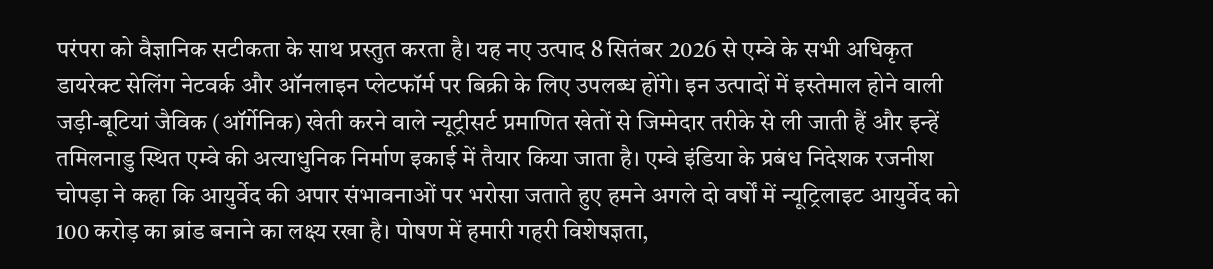परंपरा को वैज्ञानिक सटीकता के साथ प्रस्तुत करता है। यह नए उत्पाद 8 सितंबर 2026 से एम्वे के सभी अधिकृत डायरेक्ट सेलिंग नेटवर्क और ऑनलाइन प्लेटफॉर्म पर बिक्री के लिए उपलब्ध होंगे। इन उत्पादों में इस्तेमाल होने वाली जड़ी-बूटियां जैविक (ऑर्गेनिक) खेती करने वाले न्यूट्रीसर्ट प्रमाणित खेतों से जिम्मेदार तरीके से ली जाती हैं और इन्हें तमिलनाडु स्थित एम्वे की अत्याधुनिक निर्माण इकाई में तैयार किया जाता है। एम्वे इंडिया के प्रबंध निदेशक रजनीश चोपड़ा ने कहा कि आयुर्वेद की अपार संभावनाओं पर भरोसा जताते हुए हमने अगले दो वर्षों में न्यूट्रिलाइट आयुर्वेद को 100 करोड़ का ब्रांड बनाने का लक्ष्य रखा है। पोषण में हमारी गहरी विशेषज्ञता,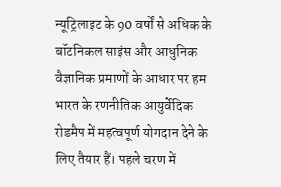न्यूट्रिलाइट के 90 वर्षों से अधिक के बॉटनिकल साइंस और आधुनिक वैज्ञानिक प्रमाणों के आधार पर हम भारत के रणनीतिक आयुर्वेदिक रोडमैप में महत्वपूर्ण योगदान देने के लिए तैयार हैं। पहले चरण में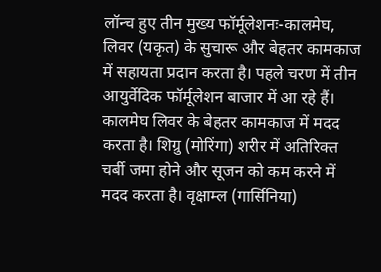लॉन्च हुए तीन मुख्य फॉर्मूलेशनः-कालमेघ, लिवर (यकृत) के सुचारू और बेहतर कामकाज में सहायता प्रदान करता है। पहले चरण में तीन आयुर्वेदिक फॉर्मूलेशन बाजार में आ रहे हैं। कालमेघ लिवर के बेहतर कामकाज में मदद करता है। शिग्रु (मोरिंगा) शरीर में अतिरिक्त चर्बी जमा होने और सूजन को कम करने में मदद करता है। वृक्षाम्ल (गार्सिनिया)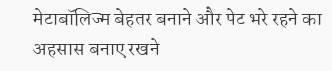मेटाबॉलिज्म बेहतर बनाने और पेट भरे रहने का अहसास बनाए रखने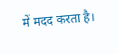में मदद करता है।